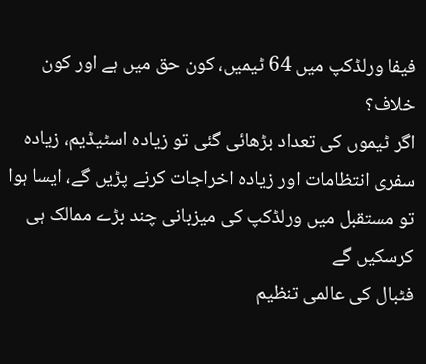فیفا ورلڈکپ میں 64 ٹیمیں، کون حق میں ہے اور کون خلاف؟
اگر ٹیموں کی تعداد بڑھائی گئی تو زیادہ اسٹیڈیم، زیادہ سفری انتظامات اور زیادہ اخراجات کرنے پڑیں گے، ایسا ہوا تو مستقبل میں ورلڈکپ کی میزبانی چند بڑے ممالک ہی کرسکیں گے
فٹبال کی عالمی تنظیم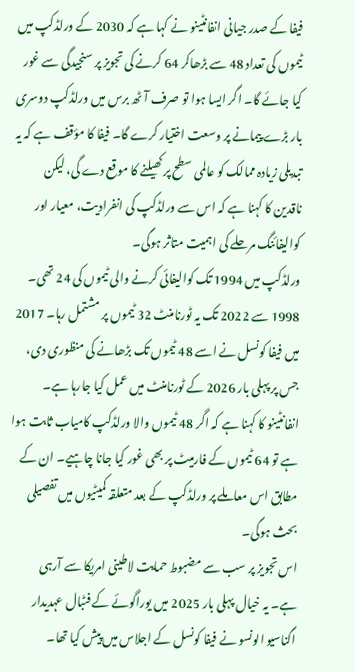فیفا کے صدر جیانی انفانٹینو نے کہا ہے کہ 2030 کے ورلڈکپ میں ٹیموں کی تعداد 48 سے بڑھاکر 64 کرنے کی تجویز پر سنجیدگی سے غور کیا جائے گا۔ اگر ایسا ہوا تو صرف آٹھ برس میں ورلڈکپ دوسری بار بڑے پیمانے پر وسعت اختیار کرے گا۔ فیفا کا مؤقف ہے کہ یہ تبدیلی زیادہ ممالک کو عالمی سطح پر کھیلنے کا موقع دے گی، لیکن ناقدین کا کہنا ہے کہ اس سے ورلڈکپ کی انفرادیت، معیار اور کوالیفائنگ مرحلے کی اہمیت متاثر ہوگی۔
ورلڈکپ میں 1994 تک کوالیفائی کرنے والی ٹیموں کی 24 تھی۔ 1998 سے 2022 تک یہ ٹورنامنٹ 32 ٹیموں پر مشتمل رہا۔ 2017 میں فیفا کونسل نے اسے 48 ٹیموں تک بڑھانے کی منظوری دی، جس پر پہلی بار 2026 کے ٹورنامنٹ میں عمل کیا جارہا ہے۔ انفانٹینو کا کہنا ہے کہ اگر 48 ٹیموں والا ورلڈکپ کامیاب ثابت ہوا ہے تو 64 ٹیموں کے فارمیٹ پر بھی غور کیا جانا چاہیے۔ ان کے مطابق اس معاملے پر ورلڈکپ کے بعد متعلقہ کمیٹیوں میں تفصیلی بحث ہوگی۔
اس تجویز پر سب سے مضبوط حمایت لاطینی امریکا سے آرہی ہے۔ یہ خیال پہلی بار 2025 میں یوراگوئے کے فٹبال عہدیدار اگناسیو الونسو نے فیفا کونسل کے اجلاس میں پیش کیا تھا۔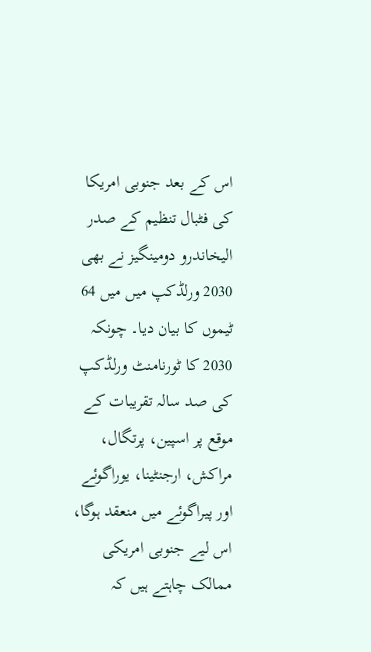اس کے بعد جنوبی امریکا کی فٹبال تنظیم کے صدر الیخاندرو دومینگیز نے بھی 2030 ورلڈکپ میں میں 64 ٹیموں کا بیان دیا۔ چونکہ 2030 کا ٹورنامنٹ ورلڈکپ کی صد سالہ تقریبات کے موقع پر اسپین، پرتگال، مراکش، ارجنٹینا، یوراگوئے اور پیراگوئے میں منعقد ہوگا، اس لیے جنوبی امریکی ممالک چاہتے ہیں کہ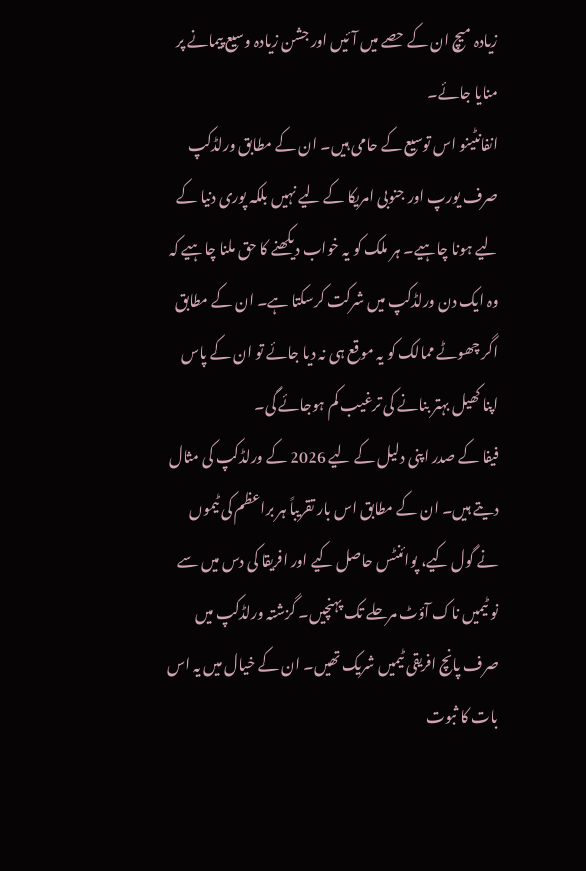زیادہ میچ ان کے حصے میں آئیں اور جشن زیادہ وسیع پیمانے پر منایا جائے۔
انفانٹینو اس توسیع کے حامی ہیں۔ ان کے مطابق ورلڈکپ صرف یورپ اور جنوبی امریکا کے لیے نہیں بلکہ پوری دنیا کے لیے ہونا چاہیے۔ ہر ملک کو یہ خواب دیکھنے کا حق ملنا چاہیے کہ وہ ایک دن ورلڈکپ میں شرکت کرسکتا ہے۔ ان کے مطابق اگر چھوٹے ممالک کو یہ موقع ہی نہ دیا جائے تو ان کے پاس اپنا کھیل بہتر بنانے کی ترغیب کم ہوجائے گی۔
فیفا کے صدر اپنی دلیل کے لیے 2026 کے ورلڈکپ کی مثال دیتے ہیں۔ ان کے مطابق اس بار تقریباً ہر براعظم کی ٹیموں نے گول کیے، پوائنٹس حاصل کیے اور افریقا کی دس میں سے نو ٹیمیں ناک آؤٹ مرحلے تک پہنچیں۔ گزشتہ ورلڈکپ میں صرف پانچ افریقی ٹیمیں شریک تھیں۔ ان کے خیال میں یہ اس بات کا ثبوت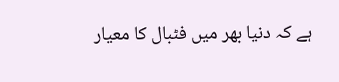ہے کہ دنیا بھر میں فٹبال کا معیار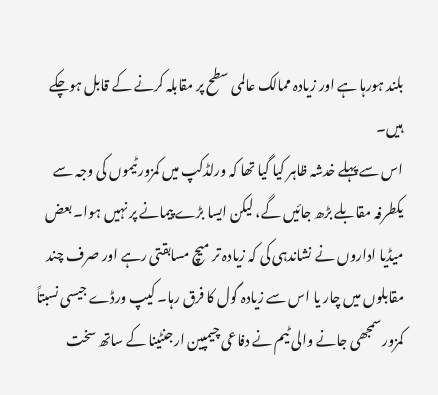بلند ہورہا ہے اور زیادہ ممالک عالمی سطح پر مقابلہ کرنے کے قابل ہوچکے ہیں۔
اس سے پہلے خدشہ ظاہر کیا گیا تھا کہ ورلڈکپ میں کمزور ٹیموں کی وجہ سے یکطرفہ مقابلے بڑھ جائیں گے، لیکن ایسا بڑے پیمانے پر نہیں ہوا۔ بعض میڈیا اداروں نے نشاندہی کی کہ زیادہ تر میچ مسابقتی رہے اور صرف چند مقابلوں میں چار یا اس سے زیادہ گول کا فرق رہا۔ کیپ ورڈے جیسی نسبتاً کمزور سمجھی جانے والی ٹیم نے دفاعی چیمپین ارجنٹینا کے ساتھ سخت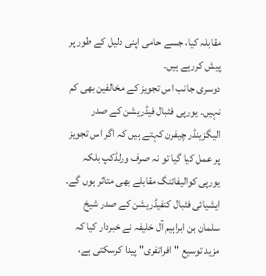مقابلہ کیا، جسے حامی اپنی دلیل کے طور پر پیش کررہے ہیں۔
دوسری جانب اس تجویز کے مخالفین بھی کم نہیں۔ یورپی فٹبال فیڈریشن کے صدر الیگزینڈر چیفرن کہتے ہیں کہ اگر اس تجویز پر عمل کیا گیا تو نہ صرف ورلڈکپ بلکہ یورپی کوالیفائنگ مقابلے بھی متاثر ہوں گے۔ ایشیائی فٹبال کنفیڈریشن کے صدر شیخ سلمان بن ابراہیم آل خلیفہ نے خبردار کیا کہ مزید توسیع "افراتفری" پیدا کرسکتی ہے،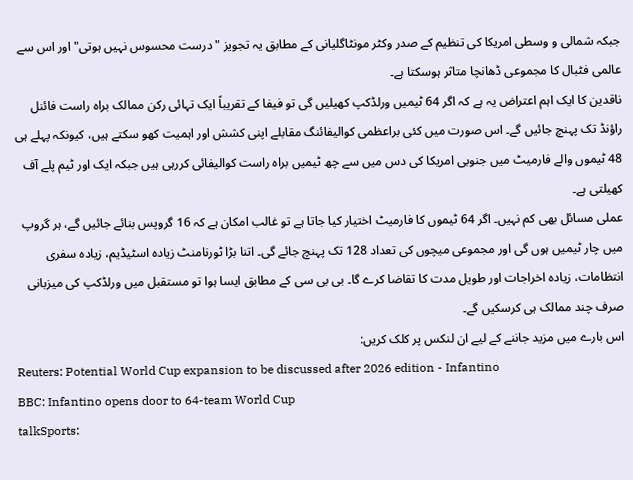جبکہ شمالی و وسطی امریکا کی تنظیم کے صدر وکٹر مونٹاگلیانی کے مطابق یہ تجویز "درست محسوس نہیں ہوتی" اور اس سے عالمی فٹبال کا مجموعی ڈھانچا متاثر ہوسکتا ہے۔
ناقدین کا ایک اہم اعتراض یہ ہے کہ اگر 64 ٹیمیں ورلڈکپ کھیلیں گی تو فیفا کے تقریباً ایک تہائی رکن ممالک براہ راست فائنل راؤنڈ تک پہنچ جائیں گے۔ اس صورت میں کئی براعظمی کوالیفائنگ مقابلے اپنی کشش اور اہمیت کھو سکتے ہیں، کیونکہ پہلے ہی 48 ٹیموں والے فارمیٹ میں جنوبی امریکا کی دس میں سے چھ ٹیمیں براہ راست کوالیفائی کررہی ہیں جبکہ ایک اور ٹیم پلے آف کھیلتی ہے۔
عملی مسائل بھی کم نہیں۔ اگر 64 ٹیموں کا فارمیٹ اختیار کیا جاتا ہے تو غالب امکان ہے کہ 16 گروپس بنائے جائیں گے، ہر گروپ میں چار ٹیمیں ہوں گی اور مجموعی میچوں کی تعداد 128 تک پہنچ جائے گی۔ اتنا بڑا ٹورنامنٹ زیادہ اسٹیڈیم، زیادہ سفری انتظامات، زیادہ اخراجات اور طویل مدت کا تقاضا کرے گا۔ بی بی سی کے مطابق ایسا ہوا تو مستقبل میں ورلڈکپ کی میزبانی صرف چند ممالک ہی کرسکیں گے۔
اس بارے میں مزید جاننے کے لیے ان لنکس پر کلک کریں:
Reuters: Potential World Cup expansion to be discussed after 2026 edition - Infantino
BBC: Infantino opens door to 64-team World Cup
talkSports: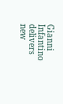Gianni Infantino delivers new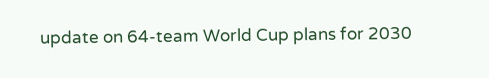update on 64-team World Cup plans for 2030